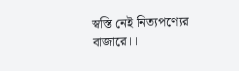স্বস্তি নেই নিত্যপণ্যের বাজারে।।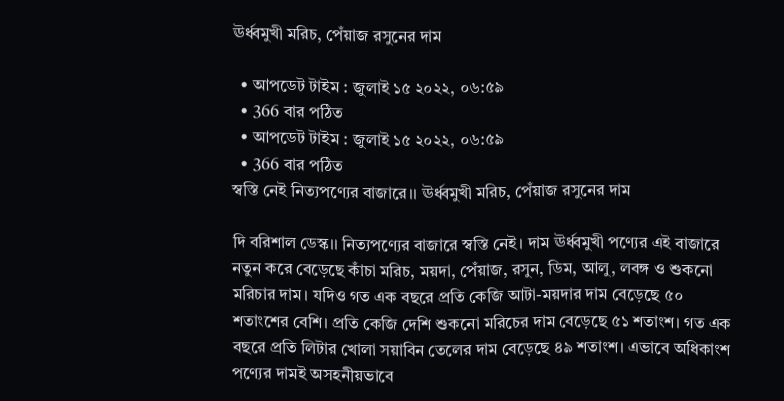ঊর্ধ্বমুখী মরিচ, পেঁয়াজ রসুনের দাম

  • আপডেট টাইম : জুলাই ১৫ ২০২২, ০৬:৫৯
  • 366 বার পঠিত
  • আপডেট টাইম : জুলাই ১৫ ২০২২, ০৬:৫৯
  • 366 বার পঠিত
স্বস্তি নেই নিত্যপণ্যের বাজারে।। ঊর্ধ্বমুখী মরিচ, পেঁয়াজ রসুনের দাম

দি বরিশাল ডেস্ক।। নিত্যপণ্যের বাজারে স্বস্তি নেই। দাম ঊর্ধ্বমুখী পণ্যের এই বাজারে নতুন করে বেড়েছে কাঁচা মরিচ, ময়দা, পেঁয়াজ, রসুন, ডিম, আলু, লবঙ্গ ও শুকনো মরিচার দাম। যদিও গত এক বছরে প্রতি কেজি আটা-ময়দার দাম বেড়েছে ৫০ শতাংশের বেশি। প্রতি কেজি দেশি শুকনো মরিচের দাম বেড়েছে ৫১ শতাংশ। গত এক বছরে প্রতি লিটার খোলা সয়াবিন তেলের দাম বেড়েছে ৪৯ শতাংশ। এভাবে অধিকাংশ পণ্যের দামই অসহনীয়ভাবে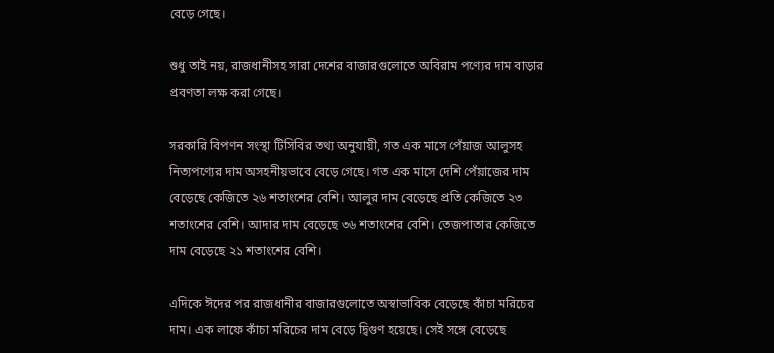বেড়ে গেছে।

শুধু তাই নয়, রাজধানীসহ সারা দেশের বাজারগুলোতে অবিরাম পণ্যের দাম বাড়ার প্রবণতা লক্ষ করা গেছে।

সরকারি বিপণন সংস্থা টিসিবির তথ্য অনুযায়ী, গত এক মাসে পেঁয়াজ আলুসহ নিত্যপণ্যের দাম অসহনীয়ভাবে বেড়ে গেছে। গত এক মাসে দেশি পেঁয়াজের দাম বেড়েছে কেজিতে ২৬ শতাংশের বেশি। আলুর দাম বেড়েছে প্রতি কেজিতে ২৩ শতাংশের বেশি। আদার দাম বেড়েছে ৩৬ শতাংশের বেশি। তেজপাতার কেজিতে দাম বেড়েছে ২১ শতাংশের বেশি।

এদিকে ঈদের পর রাজধানীর বাজারগুলোতে অস্বাভাবিক বেড়েছে কাঁচা মরিচের দাম। এক লাফে কাঁচা মরিচের দাম বেড়ে দ্বিগুণ হয়েছে। সেই সঙ্গে বেড়েছে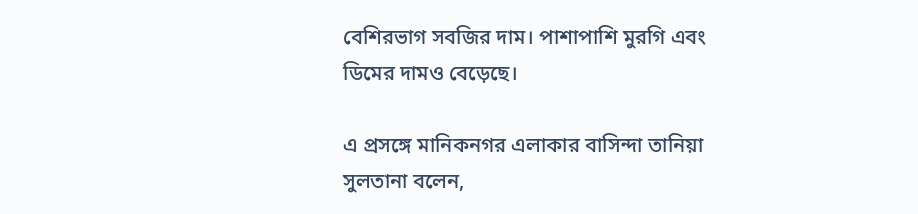বেশিরভাগ সবজির দাম। পাশাপাশি মুরগি এবং ডিমের দামও বেড়েছে।

এ প্রসঙ্গে মানিকনগর এলাকার বাসিন্দা তানিয়া সুলতানা বলেন,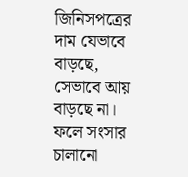জিনিসপত্রের দাম যেভাবে বাড়ছে, সেভাবে আয় বাড়ছে না। ফলে সংসার চালানো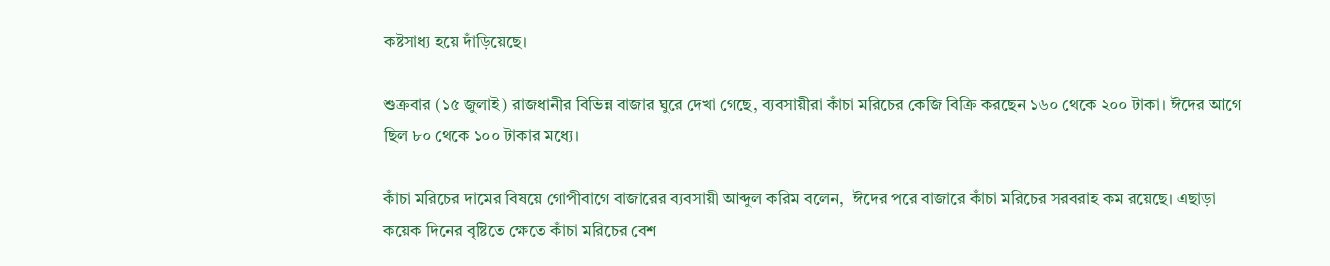কষ্টসাধ্য হয়ে দাঁড়িয়েছে।

শুক্রবার (১৫ জুলাই) রাজধানীর বিভিন্ন বাজার ঘুরে দেখা গেছে, ব্যবসায়ীরা কাঁচা মরিচের কেজি বিক্রি করছেন ১৬০ থেকে ২০০ টাকা। ঈদের আগে ছিল ৮০ থেকে ১০০ টাকার মধ্যে।

কাঁচা মরিচের দামের বিষয়ে গোপীবাগে বাজারের ব্যবসায়ী আব্দুল করিম বলেন,  ঈদের পরে বাজারে কাঁচা মরিচের সরবরাহ কম রয়েছে। এছাড়া কয়েক দিনের বৃষ্টিতে ক্ষেতে কাঁচা মরিচের বেশ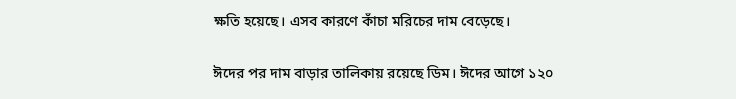ক্ষতি হয়েছে। এসব কারণে কাঁচা মরিচের দাম বেড়েছে।

ঈদের পর দাম বাড়ার তালিকায় রয়েছে ডিম। ঈদের আগে ১২০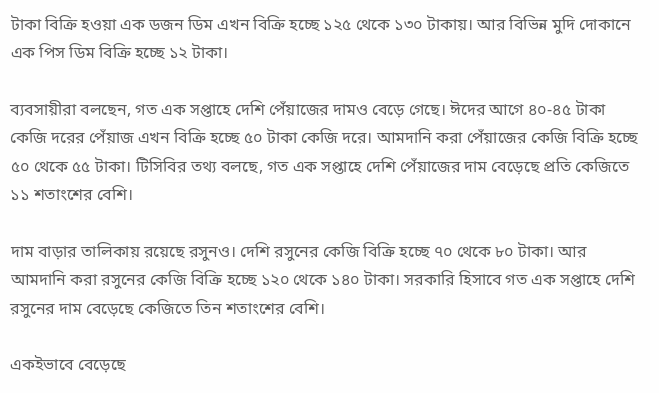টাকা বিক্রি হওয়া এক ডজন ডিম এখন বিক্রি হচ্ছে ১২৫ থেকে ১৩০ টাকায়। আর বিভিন্ন মুদি দোকানে এক পিস ডিম বিক্রি হচ্ছে ১২ টাকা।

ব্যবসায়ীরা বলছেন, গত এক সপ্তাহে দেশি পেঁয়াজের দামও বেড়ে গেছে। ঈদের আগে ৪০-৪৫ টাকা কেজি দরের পেঁয়াজ এখন বিক্রি হচ্ছে ৫০ টাকা কেজি দরে। আমদানি করা পেঁয়াজের কেজি বিক্রি হচ্ছে ৫০ থেকে ৫৫ টাকা। টিসিবির তথ্য বলছে, গত এক সপ্তাহে দেশি পেঁয়াজের দাম বেড়েছে প্রতি কেজিতে ১১ শতাংশের বেশি।

দাম বাড়ার তালিকায় রয়েছে রসুনও। দেশি রসুনের কেজি বিক্রি হচ্ছে ৭০ থেকে ৮০ টাকা। আর আমদানি করা রসুনের কেজি বিক্রি হচ্ছে ১২০ থেকে ১৪০ টাকা। সরকারি হিসাবে গত এক সপ্তাহে দেশি রসুনের দাম বেড়েছে কেজিতে তিন শতাংশের বেশি।

একইভাবে বেড়েছে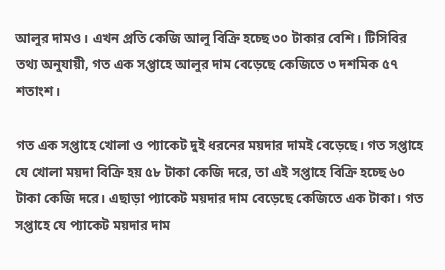আলুর দামও। এখন প্রতি কেজি আলু বিক্রি হচ্ছে ৩০ টাকার বেশি। টিসিবির তথ্য অনুযায়ী, গত এক সপ্তাহে আলুর দাম বেড়েছে কেজিতে ৩ দশমিক ৫৭ শতাংশ।

গত এক সপ্তাহে খোলা ও প্যাকেট দুই ধরনের ময়দার দামই বেড়েছে। গত সপ্তাহে যে খোলা ময়দা বিক্রি হয় ৫৮ টাকা কেজি দরে, তা এই সপ্তাহে বিক্রি হচ্ছে ৬০ টাকা কেজি দরে। এছাড়া প্যাকেট ময়দার দাম বেড়েছে কেজিতে এক টাকা। গত সপ্তাহে যে প্যাকেট ময়দার দাম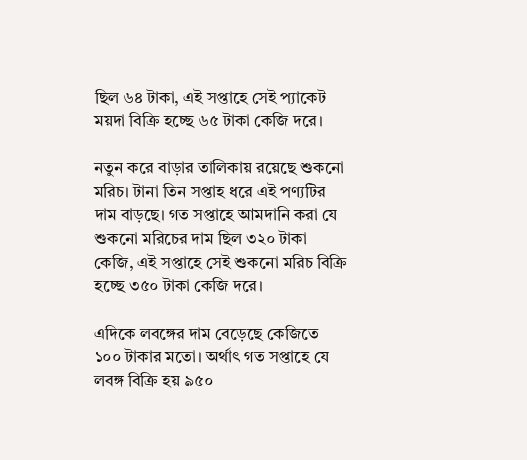ছিল ৬৪ টাকা, এই সপ্তাহে সেই প্যাকেট ময়দা বিক্রি হচ্ছে ৬৫ টাকা কেজি দরে।

নতুন করে বাড়ার তালিকায় রয়েছে শুকনো মরিচ। টানা তিন সপ্তাহ ধরে এই পণ্যটির দাম বাড়ছে। গত সপ্তাহে আমদানি করা যে শুকনো মরিচের দাম ছিল ৩২০ টাকা কেজি, এই সপ্তাহে সেই শুকনো মরিচ বিক্রি হচ্ছে ৩৫০ টাকা কেজি দরে।

এদিকে লবঙ্গের দাম বেড়েছে কেজিতে ১০০ টাকার মতো। অর্থাৎ গত সপ্তাহে যে লবঙ্গ বিক্রি হয় ৯৫০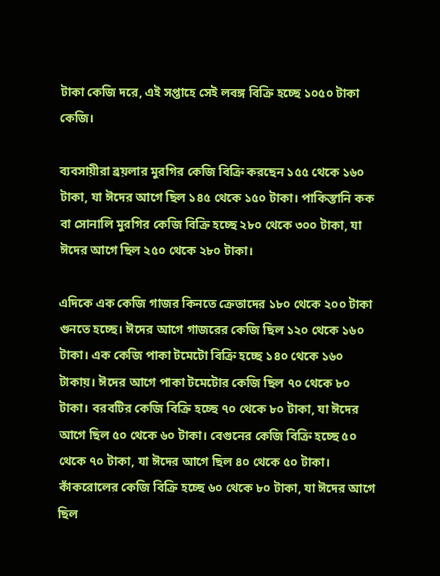টাকা কেজি দরে, এই সপ্তাহে সেই লবঙ্গ বিক্রি হচ্ছে ১০৫০ টাকা কেজি।

ব্যবসায়ীরা ব্রয়লার মুরগির কেজি বিক্রি করছেন ১৫৫ থেকে ১৬০ টাকা, যা ঈদের আগে ছিল ১৪৫ থেকে ১৫০ টাকা। পাকিস্তানি কক বা সোনালি মুরগির কেজি বিক্রি হচ্ছে ২৮০ থেকে ৩০০ টাকা, যা ঈদের আগে ছিল ২৫০ থেকে ২৮০ টাকা।

এদিকে এক কেজি গাজর কিনতে ক্রেতাদের ১৮০ থেকে ২০০ টাকা গুনতে হচ্ছে। ঈদের আগে গাজরের কেজি ছিল ১২০ থেকে ১৬০ টাকা। এক কেজি পাকা টমেটো বিক্রি হচ্ছে ১৪০ থেকে ১৬০ টাকায়। ঈদের আগে পাকা টমেটোর কেজি ছিল ৭০ থেকে ৮০ টাকা। বরবটির কেজি বিক্রি হচ্ছে ৭০ থেকে ৮০ টাকা, যা ঈদের আগে ছিল ৫০ থেকে ৬০ টাকা। বেগুনের কেজি বিক্রি হচ্ছে ৫০ থেকে ৭০ টাকা, যা ঈদের আগে ছিল ৪০ থেকে ৫০ টাকা। কাঁকরোলের কেজি বিক্রি হচ্ছে ৬০ থেকে ৮০ টাকা, যা ঈদের আগে ছিল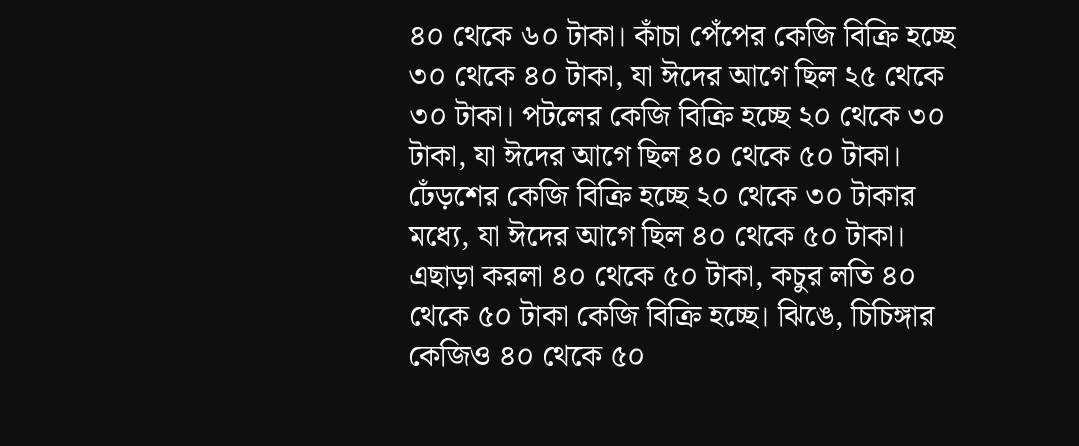৪০ থেকে ৬০ টাকা। কাঁচা পেঁপের কেজি বিক্রি হচ্ছে ৩০ থেকে ৪০ টাকা, যা ঈদের আগে ছিল ২৫ থেকে ৩০ টাকা। পটলের কেজি বিক্রি হচ্ছে ২০ থেকে ৩০ টাকা, যা ঈদের আগে ছিল ৪০ থেকে ৫০ টাকা। ঢেঁড়শের কেজি বিক্রি হচ্ছে ২০ থেকে ৩০ টাকার মধ্যে, যা ঈদের আগে ছিল ৪০ থেকে ৫০ টাকা। এছাড়া করলা ৪০ থেকে ৫০ টাকা, কচুর লতি ৪০ থেকে ৫০ টাকা কেজি বিক্রি হচ্ছে। ঝিঙে, চিচিঙ্গার কেজিও ৪০ থেকে ৫০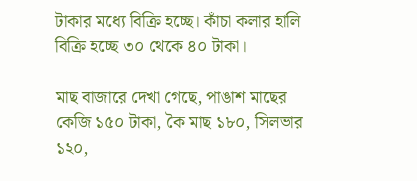টাকার মধ্যে বিক্রি হচ্ছে। কাঁচা কলার হালি বিক্রি হচ্ছে ৩০ থেকে ৪০ টাকা।

মাছ বাজারে দেখা গেছে, পাঙাশ মাছের কেজি ১৫০ টাকা, কৈ মাছ ১৮০, সিলভার ১২০,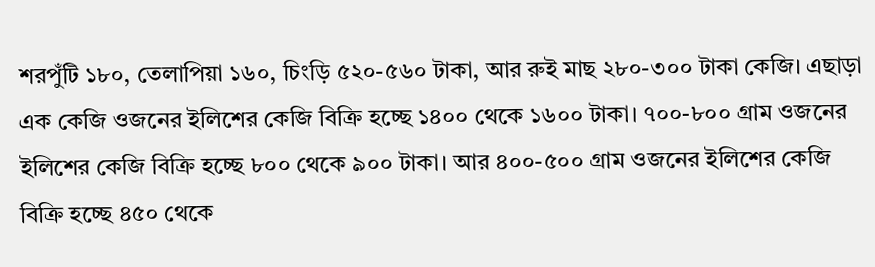শরপুঁটি ১৮০, তেলাপিয়া ১৬০, চিংড়ি ৫২০-৫৬০ টাকা, আর রুই মাছ ২৮০-৩০০ টাকা কেজি। এছাড়া এক কেজি ওজনের ইলিশের কেজি বিক্রি হচ্ছে ১৪০০ থেকে ১৬০০ টাকা। ৭০০-৮০০ গ্রাম ওজনের ইলিশের কেজি বিক্রি হচ্ছে ৮০০ থেকে ৯০০ টাকা। আর ৪০০-৫০০ গ্রাম ওজনের ইলিশের কেজি বিক্রি হচ্ছে ৪৫০ থেকে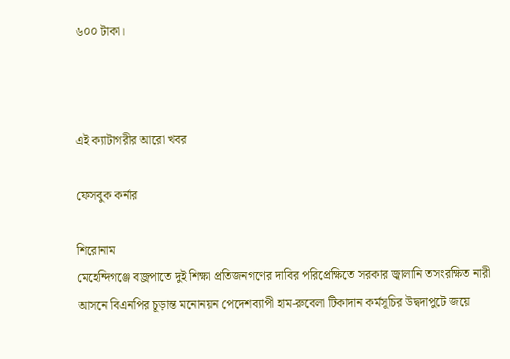৬০০ টাকা।



এই ক্যাটাগরীর আরো খবর

ফেসবুক কর্নার

শিরোনাম
মে‌হে‌ন্দিগ‌ঞ্জে বজ্রপাতে দুই শিক্ষা প্রতিজনগণের দাবির পরিপ্রেক্ষিতে সরকার জ্বালানি তসংরক্ষিত নারী আসনে বিএনপির চূড়ান্ত মনোনয়ন পেদেশব্যাপী হাম-রুবেলা টিকাদান কর্মসূচির উদ্বদাপুটে জয়ে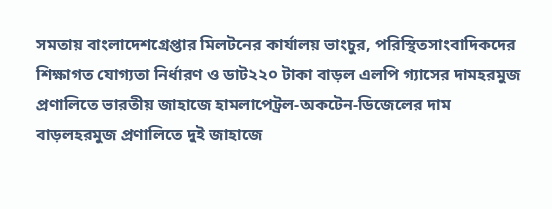সমতায় বাংলাদেশগ্রেপ্তার মিলটনের কার্যালয় ভাংচুর, পরিস্থিতসাংবাদিকদের শিক্ষাগত যোগ্যতা নির্ধারণ ও ডাট২২০ টাকা বাড়ল এলপি গ্যাসের দামহরমুজ প্রণালিতে ভারতীয় জাহাজে হামলাপেট্রল-অকটেন-ডিজেলের দাম বাড়লহরমুজ প্রণালিতে দুই জাহাজে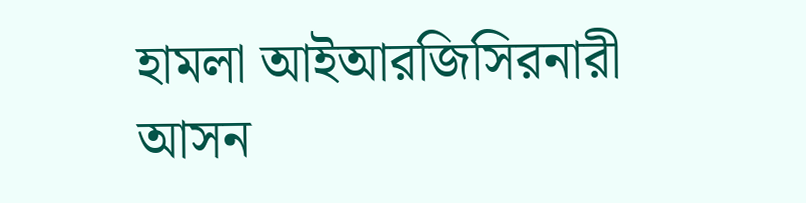হামলা আইআরজিসিরনারী আসন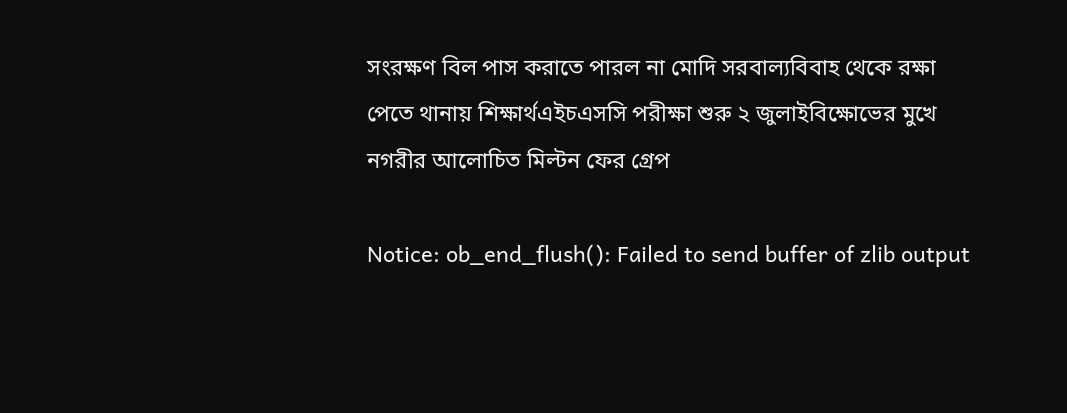সংরক্ষণ বিল পাস করাতে পারল না মোদি সরবাল্যবিবাহ থেকে রক্ষা পেতে থানায় শিক্ষার্থএইচএসসি পরীক্ষা শুরু ২ জুলাইবিক্ষোভের মুখে নগরীর আলোচিত মিল্টন ফের গ্রেপ

Notice: ob_end_flush(): Failed to send buffer of zlib output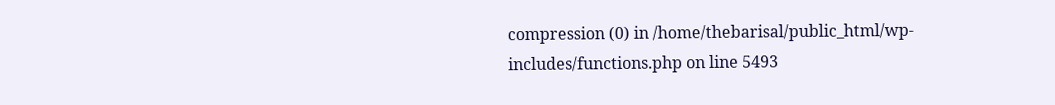compression (0) in /home/thebarisal/public_html/wp-includes/functions.php on line 5493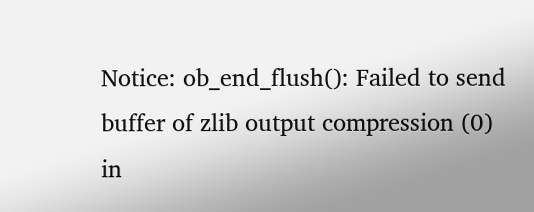Notice: ob_end_flush(): Failed to send buffer of zlib output compression (0) in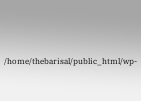/home/thebarisal/public_html/wp-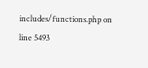includes/functions.php on line 5493